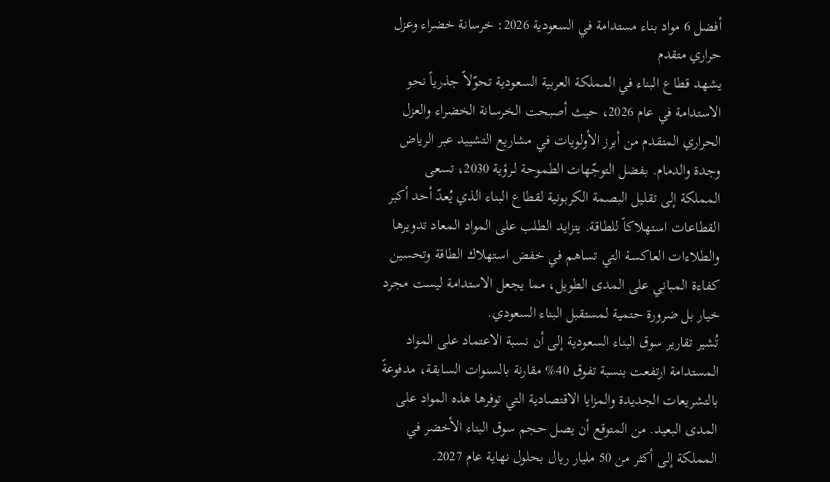أفضل 6 مواد بناء مستدامة في السعودية 2026: خرسانة خضراء وعزل حراري متقدم
يشهد قطاع البناء في المملكة العربية السعودية تحوّلاً جذرياً نحو الاستدامة في عام 2026، حيث أصبحت الخرسانة الخضراء والعزل الحراري المتقدم من أبرز الأولويات في مشاريع التشييد عبر الرياض وجدة والدمام. بفضل التوجّهات الطموحة لـرؤية 2030، تسعى المملكة إلى تقليل البصمة الكربونية لقطاع البناء الذي يُعدّ أحد أكبر القطاعات استهلاكاً للطاقة. يتزايد الطلب على المواد المعاد تدويرها والطلاءات العاكسة التي تساهم في خفض استهلاك الطاقة وتحسين كفاءة المباني على المدى الطويل، مما يجعل الاستدامة ليست مجرد خيار بل ضرورة حتمية لمستقبل البناء السعودي.
تُشير تقارير سوق البناء السعودية إلى أن نسبة الاعتماد على المواد المستدامة ارتفعت بنسبة تفوق 40% مقارنة بالسنوات السابقة، مدفوعةً بالتشريعات الجديدة والمزايا الاقتصادية التي توفرها هذه المواد على المدى البعيد. من المتوقع أن يصل حجم سوق البناء الأخضر في المملكة إلى أكثر من 50 مليار ريال بحلول نهاية عام 2027.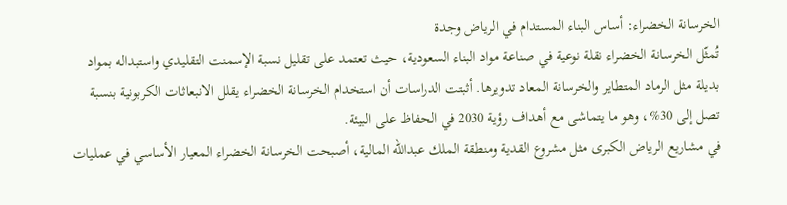الخرسانة الخضراء: أساس البناء المستدام في الرياض وجدة
تُمثّل الخرسانة الخضراء نقلة نوعية في صناعة مواد البناء السعودية، حيث تعتمد على تقليل نسبة الإسمنت التقليدي واستبداله بمواد بديلة مثل الرماد المتطاير والخرسانة المعاد تدويرها. أثبتت الدراسات أن استخدام الخرسانة الخضراء يقلل الانبعاثات الكربونية بنسبة تصل إلى 30%، وهو ما يتماشى مع أهداف رؤية 2030 في الحفاظ على البيئة.
في مشاريع الرياض الكبرى مثل مشروع القدية ومنطقة الملك عبدالله المالية، أصبحت الخرسانة الخضراء المعيار الأساسي في عمليات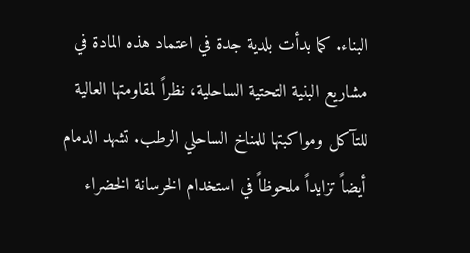البناء. كما بدأت بلدية جدة في اعتماد هذه المادة في مشاريع البنية التحتية الساحلية، نظراً لمقاومتها العالية للتآكل ومواكبتها للمناخ الساحلي الرطب. تشهد الدمام أيضاً تزايداً ملحوظاً في استخدام الخرسانة الخضراء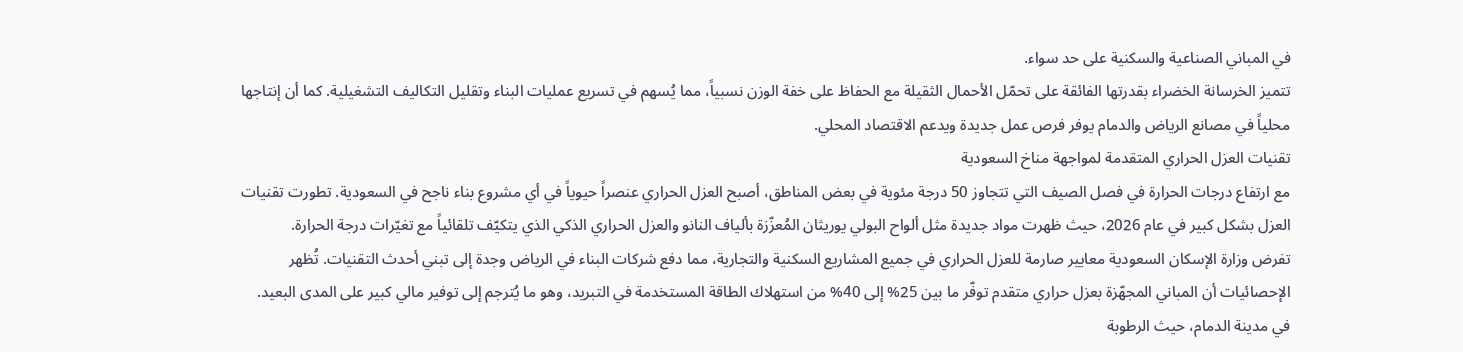في المباني الصناعية والسكنية على حد سواء.
تتميز الخرسانة الخضراء بقدرتها الفائقة على تحمّل الأحمال الثقيلة مع الحفاظ على خفة الوزن نسبياً، مما يُسهم في تسريع عمليات البناء وتقليل التكاليف التشغيلية. كما أن إنتاجها محلياً في مصانع الرياض والدمام يوفر فرص عمل جديدة ويدعم الاقتصاد المحلي.
تقنيات العزل الحراري المتقدمة لمواجهة مناخ السعودية
مع ارتفاع درجات الحرارة في فصل الصيف التي تتجاوز 50 درجة مئوية في بعض المناطق، أصبح العزل الحراري عنصراً حيوياً في أي مشروع بناء ناجح في السعودية. تطورت تقنيات العزل بشكل كبير في عام 2026، حيث ظهرت مواد جديدة مثل ألواح البولي يوريثان المُعزّزة بألياف النانو والعزل الحراري الذكي الذي يتكيّف تلقائياً مع تغيّرات درجة الحرارة.
تفرض وزارة الإسكان السعودية معايير صارمة للعزل الحراري في جميع المشاريع السكنية والتجارية، مما دفع شركات البناء في الرياض وجدة إلى تبني أحدث التقنيات. تُظهر الإحصائيات أن المباني المجهّزة بعزل حراري متقدم توفّر ما بين 25% إلى 40% من استهلاك الطاقة المستخدمة في التبريد، وهو ما يُترجم إلى توفير مالي كبير على المدى البعيد.
في مدينة الدمام، حيث الرطوبة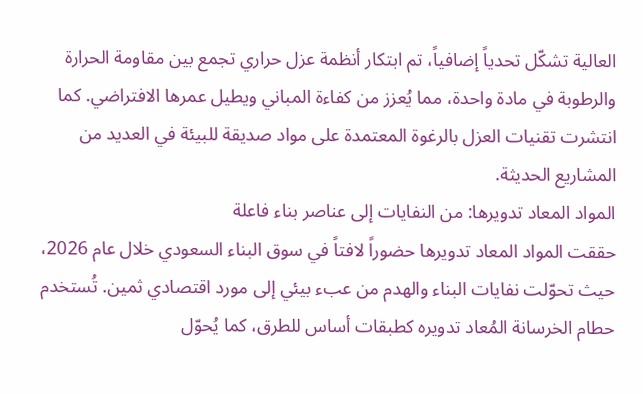العالية تشكّل تحدياً إضافياً، تم ابتكار أنظمة عزل حراري تجمع بين مقاومة الحرارة والرطوبة في مادة واحدة، مما يُعزز من كفاءة المباني ويطيل عمرها الافتراضي. كما انتشرت تقنيات العزل بالرغوة المعتمدة على مواد صديقة للبيئة في العديد من المشاريع الحديثة.
المواد المعاد تدويرها: من النفايات إلى عناصر بناء فاعلة
حققت المواد المعاد تدويرها حضوراً لافتاً في سوق البناء السعودي خلال عام 2026، حيث تحوّلت نفايات البناء والهدم من عبء بيئي إلى مورد اقتصادي ثمين. تُستخدم حطام الخرسانة المُعاد تدويره كطبقات أساس للطرق، كما يُحوّل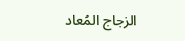الزجاج المُعاد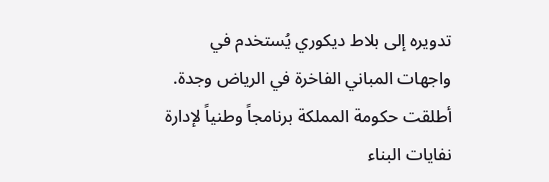تدويره إلى بلاط ديكوري يُستخدم في واجهات المباني الفاخرة في الرياض وجدة.
أطلقت حكومة المملكة برنامجاً وطنياً لإدارة نفايات البناء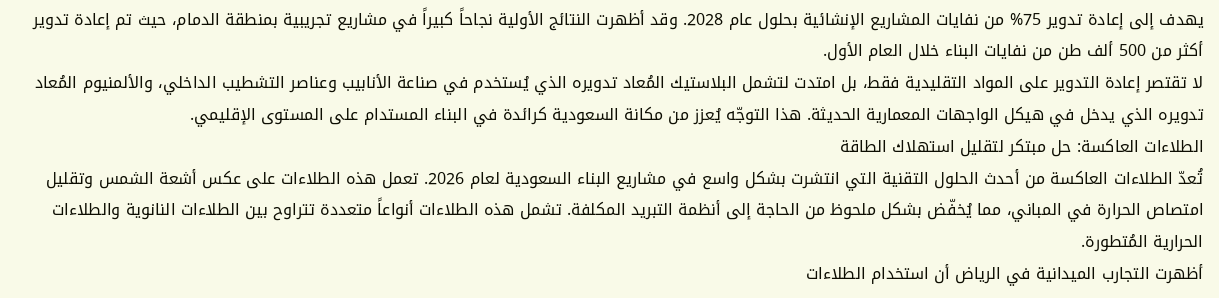يهدف إلى إعادة تدوير 75% من نفايات المشاريع الإنشائية بحلول عام 2028. وقد أظهرت النتائج الأولية نجاحاً كبيراً في مشاريع تجريبية بمنطقة الدمام، حيث تم إعادة تدوير أكثر من 500 ألف طن من نفايات البناء خلال العام الأول.
لا تقتصر إعادة التدوير على المواد التقليدية فقط، بل امتدت لتشمل البلاستيك المُعاد تدويره الذي يُستخدم في صناعة الأنابيب وعناصر التشطيب الداخلي، والألمنيوم المُعاد تدويره الذي يدخل في هيكل الواجهات المعمارية الحديثة. هذا التوجّه يُعزز من مكانة السعودية كرائدة في البناء المستدام على المستوى الإقليمي.
الطلاءات العاكسة: حل مبتكر لتقليل استهلاك الطاقة
تُعدّ الطلاءات العاكسة من أحدث الحلول التقنية التي انتشرت بشكل واسع في مشاريع البناء السعودية لعام 2026. تعمل هذه الطلاءات على عكس أشعة الشمس وتقليل امتصاص الحرارة في المباني، مما يُخفّض بشكل ملحوظ من الحاجة إلى أنظمة التبريد المكلفة. تشمل هذه الطلاءات أنواعاً متعددة تتراوح بين الطلاءات النانوية والطلاءات الحرارية المُتطورة.
أظهرت التجارب الميدانية في الرياض أن استخدام الطلاءات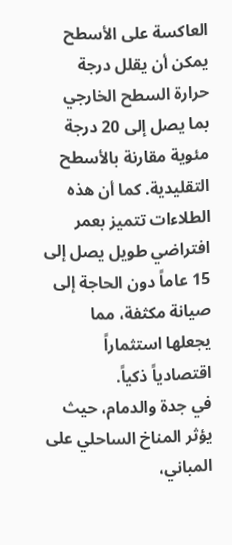العاكسة على الأسطح يمكن أن يقلل درجة حرارة السطح الخارجي بما يصل إلى 20 درجة مئوية مقارنة بالأسطح التقليدية. كما أن هذه الطلاءات تتميز بعمر افتراضي طويل يصل إلى 15 عاماً دون الحاجة إلى صيانة مكثفة، مما يجعلها استثماراً اقتصادياً ذكياً.
في جدة والدمام، حيث يؤثر المناخ الساحلي على المباني،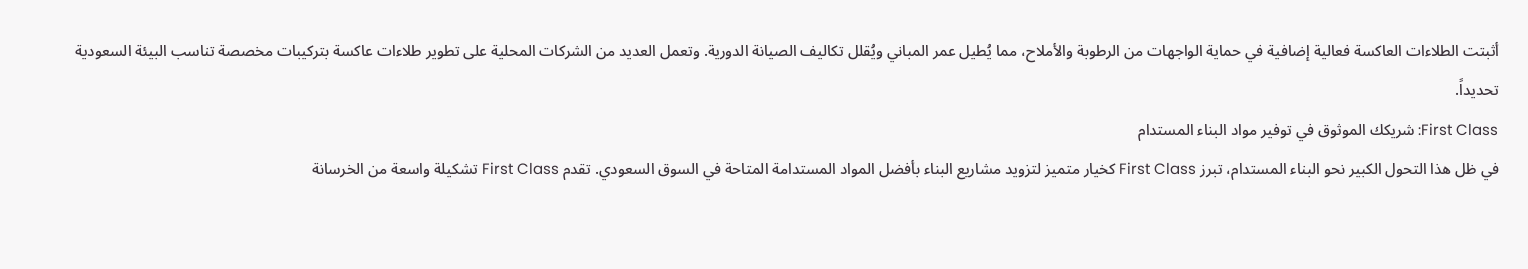أثبتت الطلاءات العاكسة فعالية إضافية في حماية الواجهات من الرطوبة والأملاح، مما يُطيل عمر المباني ويُقلل تكاليف الصيانة الدورية. وتعمل العديد من الشركات المحلية على تطوير طلاءات عاكسة بتركيبات مخصصة تناسب البيئة السعودية تحديداً.
First Class: شريكك الموثوق في توفير مواد البناء المستدام
في ظل هذا التحول الكبير نحو البناء المستدام، تبرز First Class كخيار متميز لتزويد مشاريع البناء بأفضل المواد المستدامة المتاحة في السوق السعودي. تقدم First Class تشكيلة واسعة من الخرسانة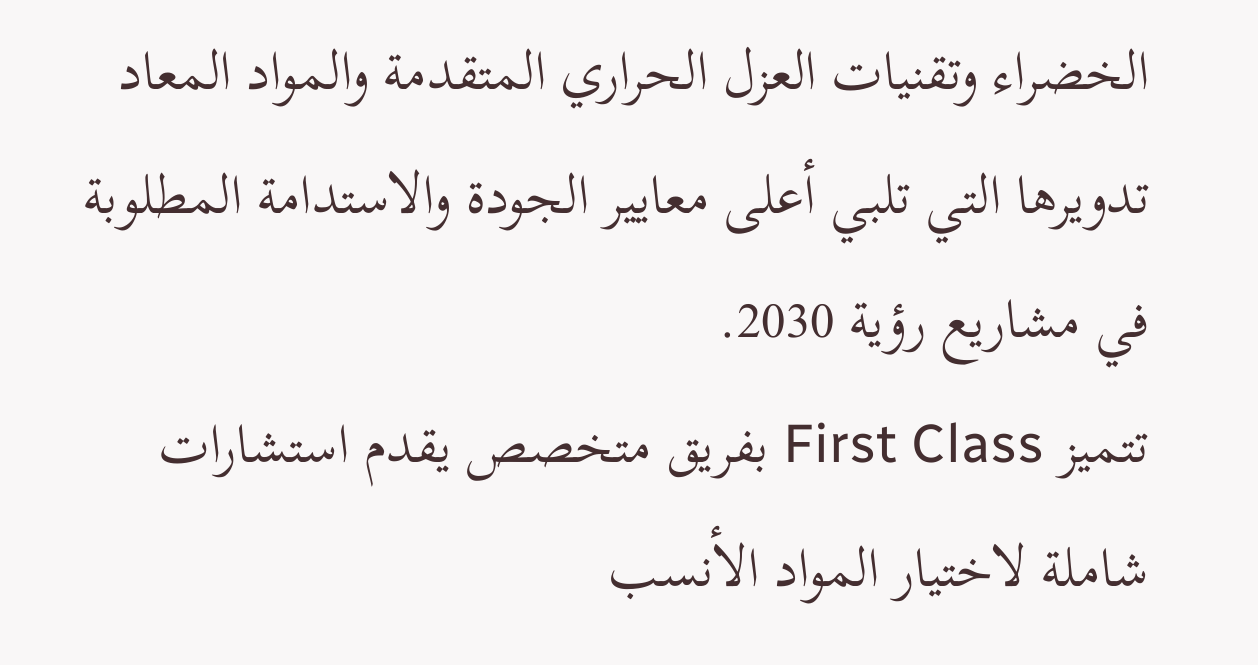الخضراء وتقنيات العزل الحراري المتقدمة والمواد المعاد تدويرها التي تلبي أعلى معايير الجودة والاستدامة المطلوبة في مشاريع رؤية 2030.
تتميز First Class بفريق متخصص يقدم استشارات شاملة لاختيار المواد الأنسب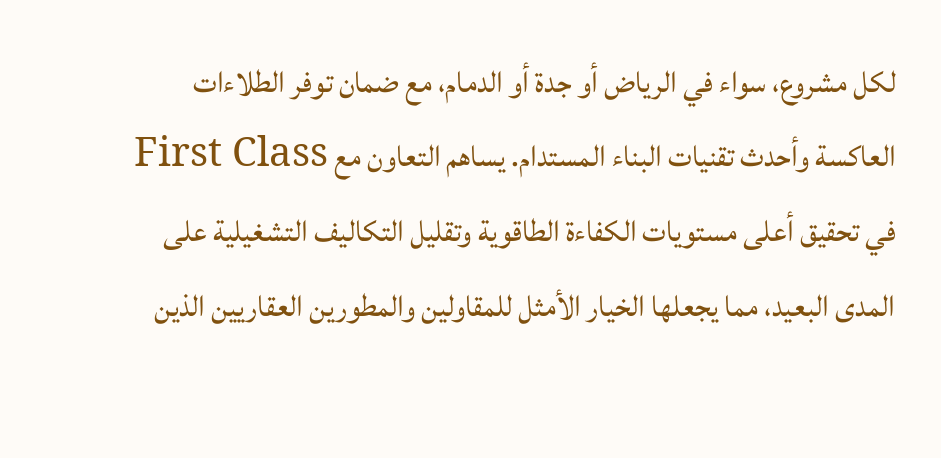لكل مشروع، سواء في الرياض أو جدة أو الدمام، مع ضمان توفر الطلاءات العاكسة وأحدث تقنيات البناء المستدام. يساهم التعاون مع First Class في تحقيق أعلى مستويات الكفاءة الطاقوية وتقليل التكاليف التشغيلية على المدى البعيد، مما يجعلها الخيار الأمثل للمقاولين والمطورين العقاريين الذين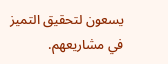يسعون لتحقيق التميز في مشاريعهم.